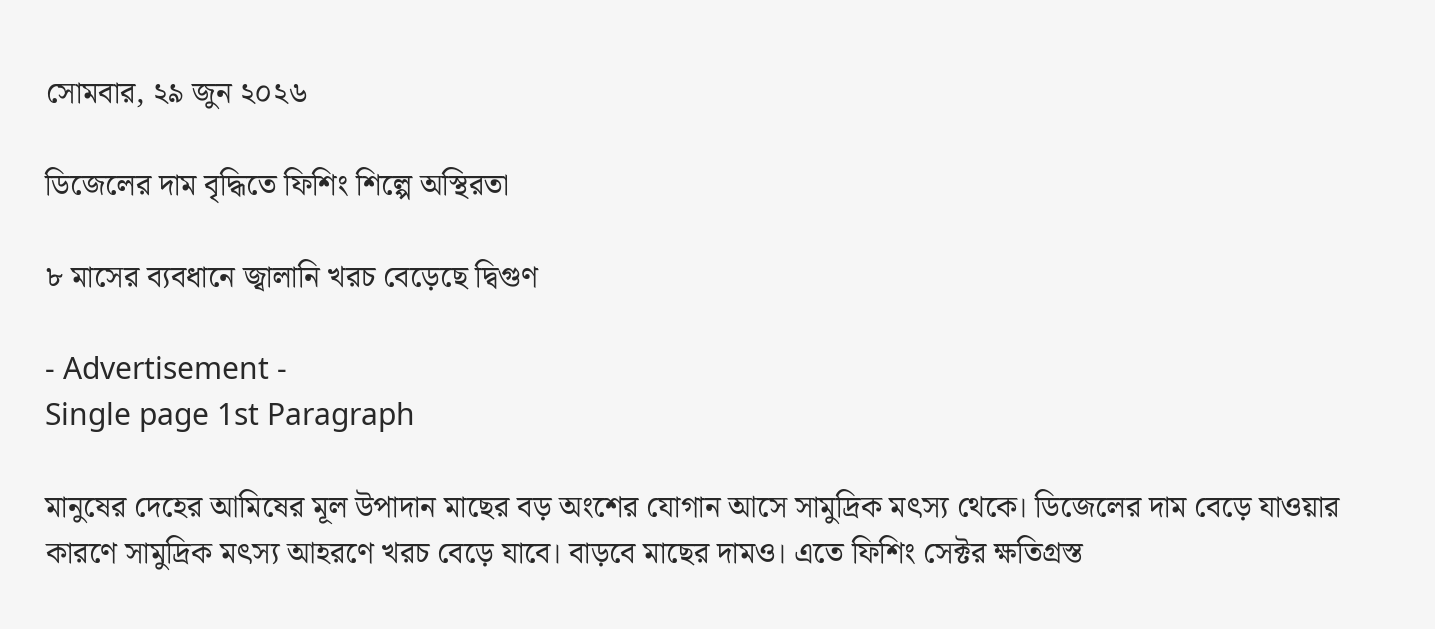সোমবার, ২৯ জুন ২০২৬

ডিজেলের দাম বৃদ্ধিতে ফিশিং শিল্পে অস্থিরতা

৮ মাসের ব্যবধানে জ্বালানি খরচ বেড়েছে দ্বিগুণ

- Advertisement -
Single page 1st Paragraph

মানুষের দেহের আমিষের মূল উপাদান মাছের বড় অংশের যোগান আসে সামুদ্রিক মৎস্য থেকে। ডিজেলের দাম বেড়ে যাওয়ার কারণে সামুদ্রিক মৎস্য আহরণে খরচ বেড়ে যাবে। বাড়বে মাছের দামও। এতে ফিশিং সেক্টর ক্ষতিগ্রস্ত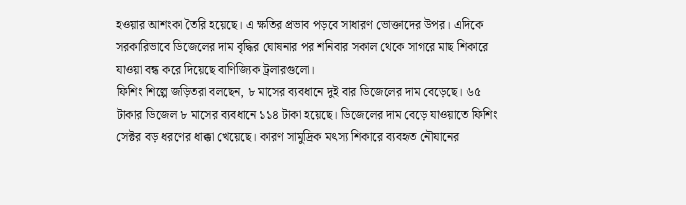হওয়ার আশংকা তৈরি হয়েছে। এ ক্ষতির প্রভাব পড়বে সাধারণ ভোক্তাদের উপর। এদিকে সরকারিভাবে ডিজেলের দাম বৃদ্ধির ঘোষনার পর শনিবার সকাল থেকে সাগরে মাছ শিকারে যাওয়া বন্ধ করে দিয়েছে বাণিজ্যিক ট্রলারগুলো।
ফিশিং শিল্পে জড়িতরা বলছেন, ৮ মাসের ব্যবধানে দুই বার ডিজেলের দাম বেড়েছে। ৬৫ টাকার ডিজেল ৮ মাসের ব্যবধানে ১১৪ টাকা হয়েছে। ডিজেলের দাম বেড়ে যাওয়াতে ফিশিং সেক্টর বড় ধরণের ধাক্কা খেয়েছে। কারণ সামুদ্রিক মৎস্য শিকারে ব্যবহৃত নৌযানের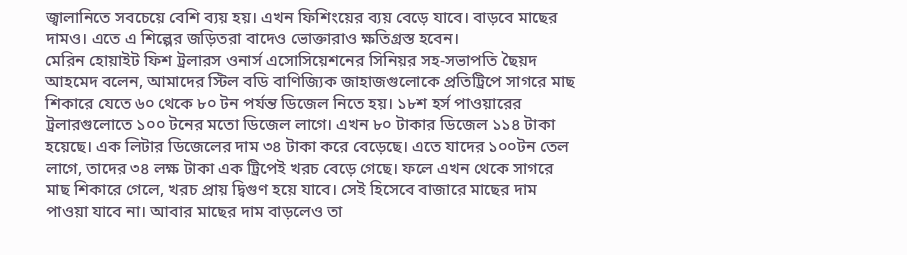জ্বালানিতে সবচেয়ে বেশি ব্যয় হয়। এখন ফিশিংয়ের ব্যয় বেড়ে যাবে। বাড়বে মাছের দামও। এতে এ শিল্পের জড়িতরা বাদেও ভোক্তারাও ক্ষতিগ্রস্ত হবেন।
মেরিন হোয়াইট ফিশ ট্রলারস ওনার্স এসোসিয়েশনের সিনিয়র সহ-সভাপতি ছৈয়দ আহমেদ বলেন, আমাদের স্টিল বডি বাণিজ্যিক জাহাজগুলোকে প্রতিট্রিপে সাগরে মাছ শিকারে যেতে ৬০ থেকে ৮০ টন পর্যন্ত ডিজেল নিতে হয়। ১৮শ হর্স পাওয়ারের ট্রলারগুলোতে ১০০ টনের মতো ডিজেল লাগে। এখন ৮০ টাকার ডিজেল ১১৪ টাকা হয়েছে। এক লিটার ডিজেলের দাম ৩৪ টাকা করে বেড়েছে। এতে যাদের ১০০টন তেল লাগে, তাদের ৩৪ লক্ষ টাকা এক ট্রিপেই খরচ বেড়ে গেছে। ফলে এখন থেকে সাগরে মাছ শিকারে গেলে, খরচ প্রায় দ্বিগুণ হয়ে যাবে। সেই হিসেবে বাজারে মাছের দাম পাওয়া যাবে না। আবার মাছের দাম বাড়লেও তা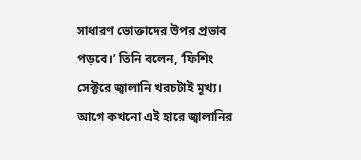সাধারণ ভোক্তাদের উপর প্রভাব পড়বে।’ তিনি বলেন, ‘ফিশিং সেক্টরে জ্বালানি খরচটাই মূখ্য। আগে কখনো এই হারে জ্বালানির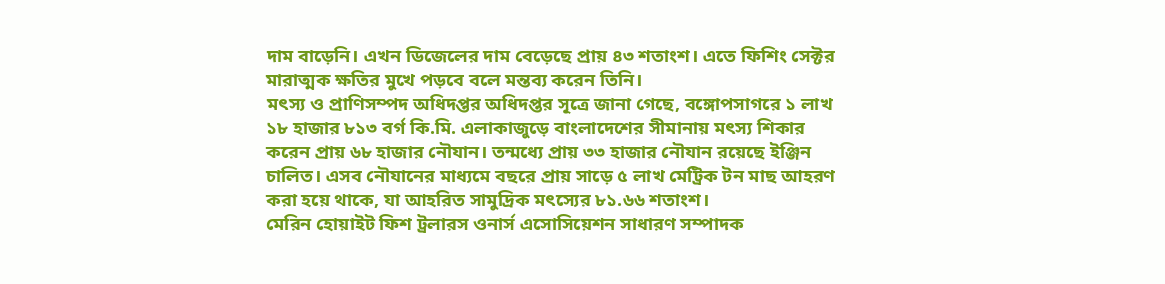দাম বাড়েনি। এখন ডিজেলের দাম বেড়েছে প্রায় ৪৩ শতাংশ। এতে ফিশিং সেক্টর মারাত্মক ক্ষতির মুখে পড়বে বলে মন্তব্য করেন তিনি।
মৎস্য ও প্রাণিসম্পদ অধিদপ্তর অধিদপ্তর সূত্রে জানা গেছে, বঙ্গোপসাগরে ১ লাখ ১৮ হাজার ৮১৩ বর্গ কি.মি. এলাকাজুড়ে বাংলাদেশের সীমানায় মৎস্য শিকার করেন প্রায় ৬৮ হাজার নৌযান। তন্মধ্যে প্রায় ৩৩ হাজার নৌযান রয়েছে ইঞ্জিন চালিত। এসব নৌযানের মাধ্যমে বছরে প্রায় সাড়ে ৫ লাখ মেট্রিক টন মাছ আহরণ করা হয়ে থাকে, যা আহরিত সামুদ্রিক মৎস্যের ৮১.৬৬ শতাংশ।
মেরিন হোয়াইট ফিশ ট্রলারস ওনার্স এসোসিয়েশন সাধারণ সম্পাদক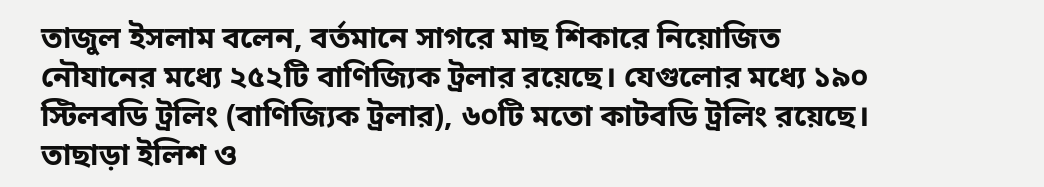তাজুল ইসলাম বলেন, বর্তমানে সাগরে মাছ শিকারে নিয়োজিত নৌযানের মধ্যে ২৫২টি বাণিজ্যিক ট্রলার রয়েছে। যেগুলোর মধ্যে ১৯০ স্টিলবডি ট্রলিং (বাণিজ্যিক ট্রলার), ৬০টি মতো কাটবডি ট্রলিং রয়েছে। তাছাড়া ইলিশ ও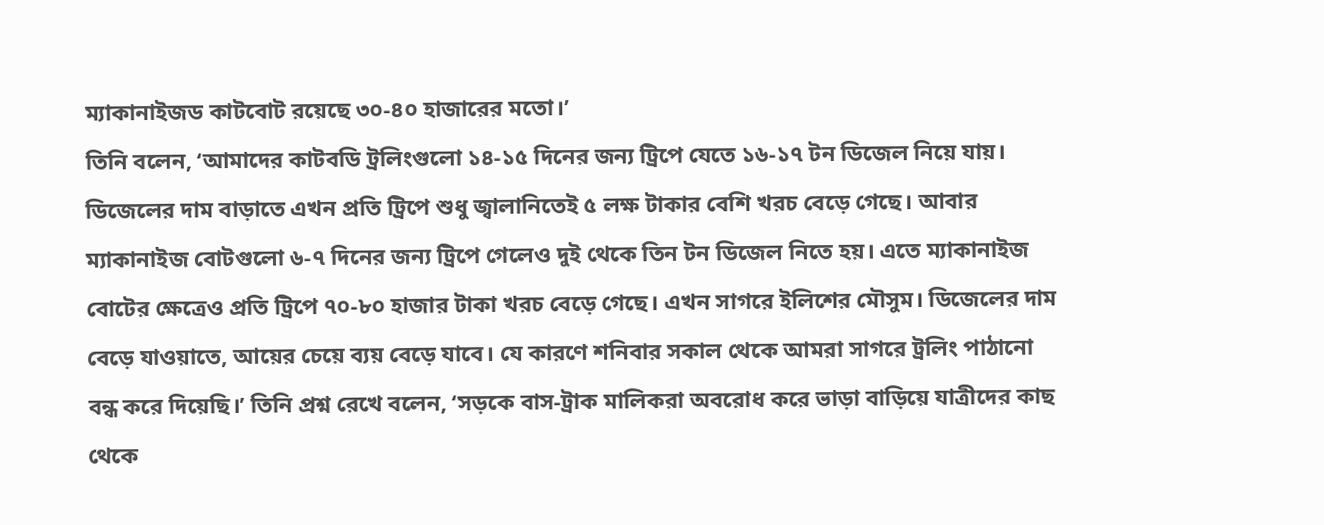ম্যাকানাইজড কাটবোট রয়েছে ৩০-৪০ হাজারের মতো।’
তিনি বলেন, ‘আমাদের কাটবডি ট্রলিংগুলো ১৪-১৫ দিনের জন্য ট্রিপে যেতে ১৬-১৭ টন ডিজেল নিয়ে যায়। ডিজেলের দাম বাড়াতে এখন প্রতি ট্রিপে শুধু জ্বালানিতেই ৫ লক্ষ টাকার বেশি খরচ বেড়ে গেছে। আবার ম্যাকানাইজ বোটগুলো ৬-৭ দিনের জন্য ট্রিপে গেলেও দুই থেকে তিন টন ডিজেল নিতে হয়। এতে ম্যাকানাইজ বোটের ক্ষেত্রেও প্রতি ট্রিপে ৭০-৮০ হাজার টাকা খরচ বেড়ে গেছে। এখন সাগরে ইলিশের মৌসুম। ডিজেলের দাম বেড়ে যাওয়াতে, আয়ের চেয়ে ব্যয় বেড়ে যাবে। যে কারণে শনিবার সকাল থেকে আমরা সাগরে ট্রলিং পাঠানো বন্ধ করে দিয়েছি।’ তিনি প্রশ্ন রেখে বলেন, ‘সড়কে বাস-ট্রাক মালিকরা অবরোধ করে ভাড়া বাড়িয়ে যাত্রীদের কাছ থেকে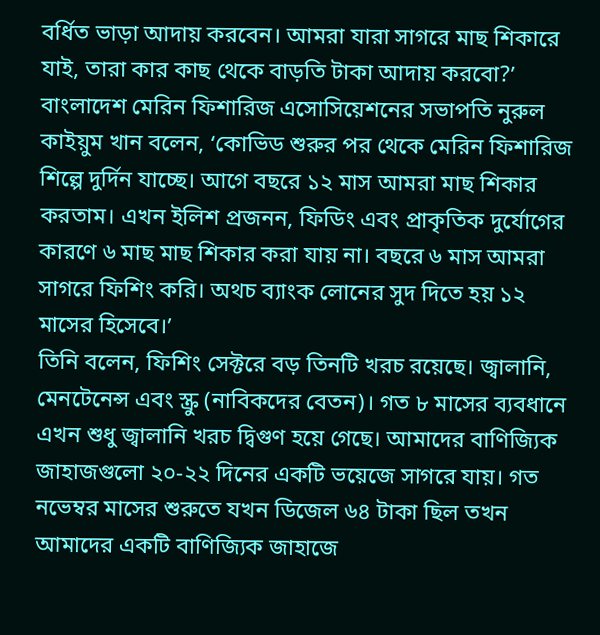বর্ধিত ভাড়া আদায় করবেন। আমরা যারা সাগরে মাছ শিকারে যাই, তারা কার কাছ থেকে বাড়তি টাকা আদায় করবো?’
বাংলাদেশ মেরিন ফিশারিজ এসোসিয়েশনের সভাপতি নুরুল কাইয়ুম খান বলেন, ‘কোভিড শুরুর পর থেকে মেরিন ফিশারিজ শিল্পে দুর্দিন যাচ্ছে। আগে বছরে ১২ মাস আমরা মাছ শিকার করতাম। এখন ইলিশ প্রজনন, ফিডিং এবং প্রাকৃতিক দুর্যোগের কারণে ৬ মাছ মাছ শিকার করা যায় না। বছরে ৬ মাস আমরা সাগরে ফিশিং করি। অথচ ব্যাংক লোনের সুদ দিতে হয় ১২ মাসের হিসেবে।’
তিনি বলেন, ফিশিং সেক্টরে বড় তিনটি খরচ রয়েছে। জ্বালানি, মেনটেনেন্স এবং স্ক্রু (নাবিকদের বেতন)। গত ৮ মাসের ব্যবধানে এখন শুধু জ্বালানি খরচ দ্বিগুণ হয়ে গেছে। আমাদের বাণিজ্যিক জাহাজগুলো ২০-২২ দিনের একটি ভয়েজে সাগরে যায়। গত নভেম্বর মাসের শুরুতে যখন ডিজেল ৬৪ টাকা ছিল তখন আমাদের একটি বাণিজ্যিক জাহাজে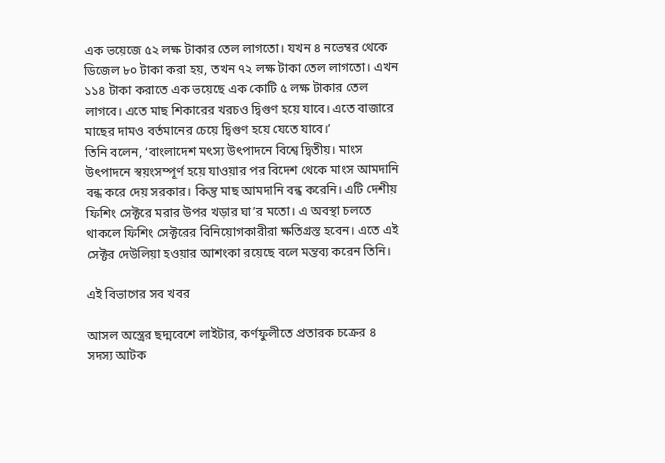এক ভয়েজে ৫২ লক্ষ টাকার তেল লাগতো। যখন ৪ নভেম্বর থেকে ডিজেল ৮০ টাকা করা হয়, তখন ৭২ লক্ষ টাকা তেল লাগতো। এখন ১১৪ টাকা করাতে এক ভয়েছে এক কোটি ৫ লক্ষ টাকার তেল লাগবে। এতে মাছ শিকারের খরচও দ্বিগুণ হয়ে যাবে। এতে বাজারে মাছের দামও বর্তমানের চেয়ে দ্বিগুণ হয়ে যেতে যাবে।’
তিনি বলেন, ‘বাংলাদেশ মৎস্য উৎপাদনে বিশ্বে দ্বিতীয়। মাংস উৎপাদনে স্বয়ংসম্পূর্ণ হয়ে যাওয়ার পর বিদেশ থেকে মাংস আমদানি বন্ধ করে দেয় সরকার। কিন্তু মাছ আমদানি বন্ধ করেনি। এটি দেশীয় ফিশিং সেক্টরে মরার উপর খড়ার ঘা’র মতো। এ অবস্থা চলতে থাকলে ফিশিং সেক্টরের বিনিয়োগকারীরা ক্ষতিগ্রস্ত হবেন। এতে এই সেক্টর দেউলিয়া হওয়ার আশংকা রয়েছে বলে মন্তব্য করেন তিনি।

এই বিভাগের সব খবর

আসল অস্ত্রের ছদ্মবেশে লাইটার, কর্ণফুলীতে প্রতারক চক্রের ৪ সদস্য আটক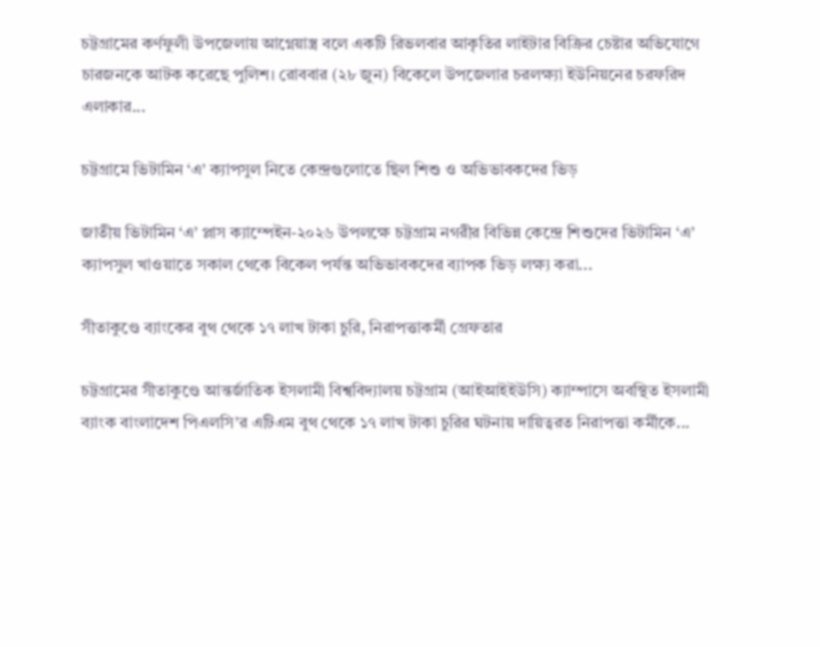চট্টগ্রামের কর্ণফুলী উপজেলায় আগ্নেয়াস্ত্র বলে একটি রিভলবার আকৃতির লাইটার বিক্রির চেষ্টার অভিযোগে চারজনকে আটক করেছে পুলিশ। রোববার (২৮ জুন) বিকেলে উপজেলার চরলক্ষ্যা ইউনিয়নের চরফরিদ এলাকার...

চট্টগ্রামে ভিটামিন ‘এ’ ক্যাপসুল নিতে কেন্দ্রগুলোতে ছিল শিশু ও অভিভাবকদের ভিড়

জাতীয় ভিটামিন ‘এ’ প্লাস ক্যাম্পেইন-২০২৬ উপলক্ষে চট্টগ্রাম নগরীর বিভিন্ন কেন্দ্রে শিশুদের ভিটামিন ‘এ’ ক্যাপসুল খাওয়াতে সকাল থেকে বিকেল পর্যন্ত অভিভাবকদের ব্যাপক ভিড় লক্ষ্য করা...

সীতাকুণ্ডে ব্যাংকের বুথ থেকে ১৭ লাখ টাকা চুরি, নিরাপত্তাকর্মী গ্রেফতার

চট্টগ্রামের সীতাকুণ্ডে আন্তর্জাতিক ইসলামী বিশ্ববিদ্যালয় চট্টগ্রাম (আইআইইউসি) ক্যাম্পাসে অবস্থিত ইসলামী ব্যাংক বাংলাদেশ পিএলসি’র এটিএম বুথ থেকে ১৭ লাখ টাকা চুরির ঘটনায় দায়িত্বরত নিরাপত্তা কর্মীকে...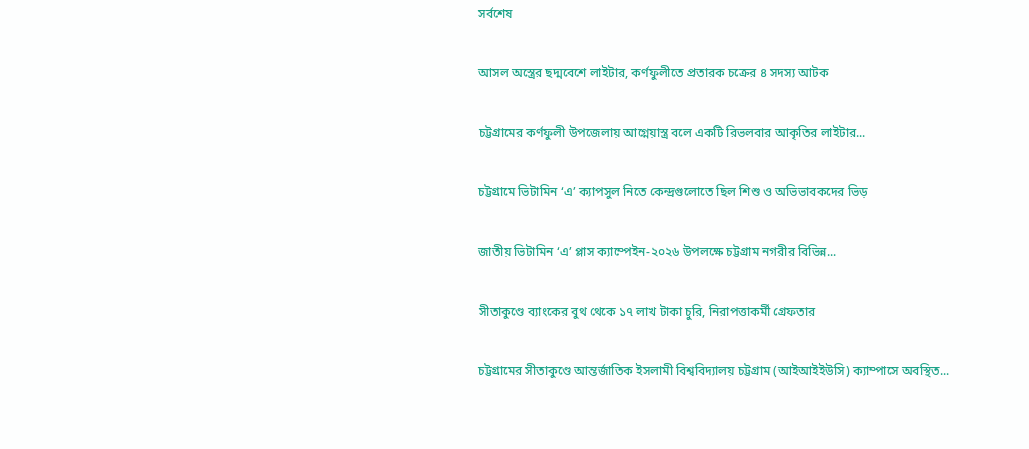সর্বশেষ

আসল অস্ত্রের ছদ্মবেশে লাইটার, কর্ণফুলীতে প্রতারক চক্রের ৪ সদস্য আটক

চট্টগ্রামের কর্ণফুলী উপজেলায় আগ্নেয়াস্ত্র বলে একটি রিভলবার আকৃতির লাইটার...

চট্টগ্রামে ভিটামিন ‘এ’ ক্যাপসুল নিতে কেন্দ্রগুলোতে ছিল শিশু ও অভিভাবকদের ভিড়

জাতীয় ভিটামিন ‘এ’ প্লাস ক্যাম্পেইন-২০২৬ উপলক্ষে চট্টগ্রাম নগরীর বিভিন্ন...

সীতাকুণ্ডে ব্যাংকের বুথ থেকে ১৭ লাখ টাকা চুরি, নিরাপত্তাকর্মী গ্রেফতার

চট্টগ্রামের সীতাকুণ্ডে আন্তর্জাতিক ইসলামী বিশ্ববিদ্যালয় চট্টগ্রাম (আইআইইউসি) ক্যাম্পাসে অবস্থিত...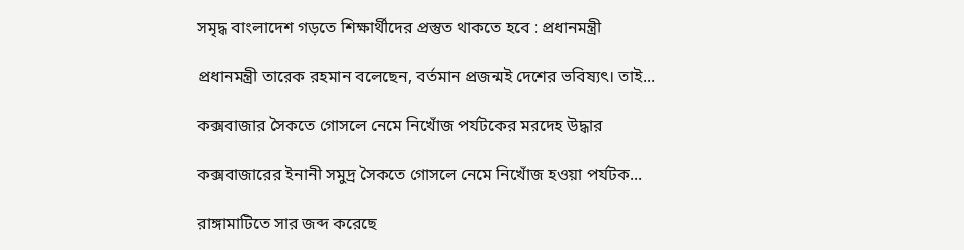সমৃদ্ধ বাংলাদেশ গড়তে শিক্ষার্থীদের প্রস্তুত থাকতে হবে : প্রধানমন্ত্রী

প্রধানমন্ত্রী তারেক রহমান বলেছেন, বর্তমান প্রজন্মই দেশের ভবিষ্যৎ। তাই...

কক্সবাজার সৈকতে গোসলে নেমে নিখোঁজ পর্যটকের মরদেহ উদ্ধার

কক্সবাজারের ইনানী সমুদ্র সৈকতে গোসলে নেমে নিখোঁজ হওয়া পর্যটক...

রাঙ্গামাটিতে সার জব্দ করেছে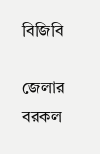বিজিবি

জেলার বরকল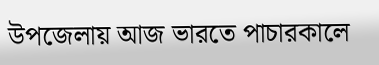উপজেলায় আজ ভারতে পাচারকালে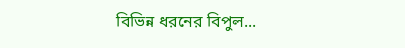বিভিন্ন ধরনের বিপুল...